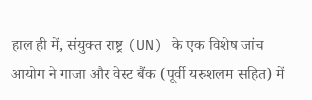हाल ही में, संयुक्त राष्ट्र (UN) के एक विशेष जांच आयोग ने गाजा और वेस्ट बैंक (पूर्वी यरुशलम सहित) में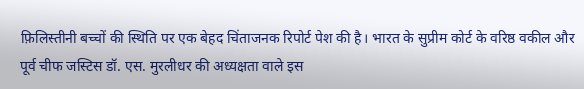फ़िलिस्तीनी बच्चों की स्थिति पर एक बेहद चिंताजनक रिपोर्ट पेश की है। भारत के सुप्रीम कोर्ट के वरिष्ठ वकील और पूर्व चीफ जस्टिस डॉ. एस. मुरलीधर की अध्यक्षता वाले इस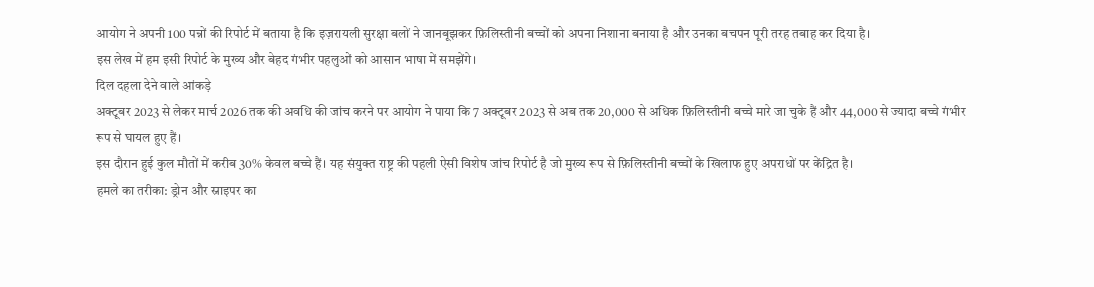आयोग ने अपनी 100 पन्नों की रिपोर्ट में बताया है कि इज़रायली सुरक्षा बलों ने जानबूझकर फ़िलिस्तीनी बच्चों को अपना निशाना बनाया है और उनका बचपन पूरी तरह तबाह कर दिया है।
इस लेख में हम इसी रिपोर्ट के मुख्य और बेहद गंभीर पहलुओं को आसान भाषा में समझेंगे।
दिल दहला देने वाले आंकड़े
अक्टूबर 2023 से लेकर मार्च 2026 तक की अवधि की जांच करने पर आयोग ने पाया कि 7 अक्टूबर 2023 से अब तक 20,000 से अधिक फ़िलिस्तीनी बच्चे मारे जा चुके हैं और 44,000 से ज्यादा बच्चे गंभीर रूप से घायल हुए हैं।
इस दौरान हुई कुल मौतों में करीब 30% केवल बच्चे हैं। यह संयुक्त राष्ट्र की पहली ऐसी विशेष जांच रिपोर्ट है जो मुख्य रूप से फ़िलिस्तीनी बच्चों के खिलाफ हुए अपराधों पर केंद्रित है।
हमले का तरीका: ड्रोन और स्नाइपर का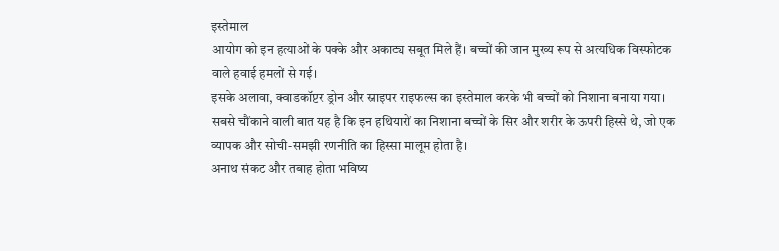इस्तेमाल
आयोग को इन हत्याओं के पक्के और अकाट्य सबूत मिले हैं। बच्चों की जान मुख्य रूप से अत्यधिक विस्फोटक वाले हवाई हमलों से गई।
इसके अलावा, क्वाडकॉप्टर ड्रोन और स्नाइपर राइफल्स का इस्तेमाल करके भी बच्चों को निशाना बनाया गया।
सबसे चौंकाने वाली बात यह है कि इन हथियारों का निशाना बच्चों के सिर और शरीर के ऊपरी हिस्से थे, जो एक व्यापक और सोची-समझी रणनीति का हिस्सा मालूम होता है।
अनाथ संकट और तबाह होता भविष्य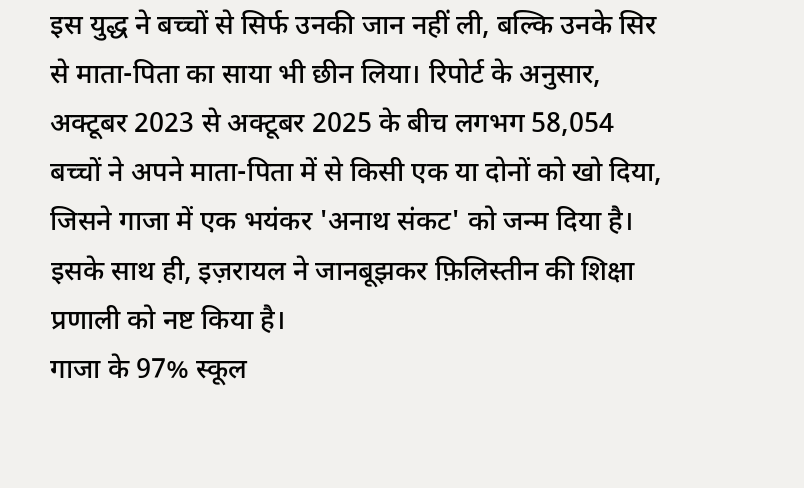इस युद्ध ने बच्चों से सिर्फ उनकी जान नहीं ली, बल्कि उनके सिर से माता-पिता का साया भी छीन लिया। रिपोर्ट के अनुसार, अक्टूबर 2023 से अक्टूबर 2025 के बीच लगभग 58,054 बच्चों ने अपने माता-पिता में से किसी एक या दोनों को खो दिया, जिसने गाजा में एक भयंकर 'अनाथ संकट' को जन्म दिया है।
इसके साथ ही, इज़रायल ने जानबूझकर फ़िलिस्तीन की शिक्षा प्रणाली को नष्ट किया है।
गाजा के 97% स्कूल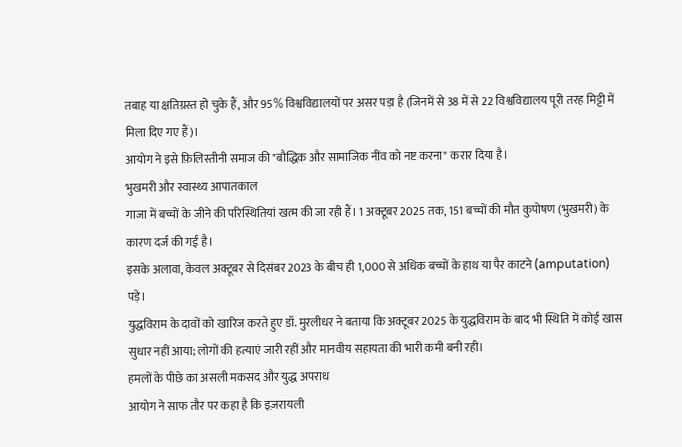तबाह या क्षतिग्रस्त हो चुके हैं, और 95% विश्वविद्यालयों पर असर पड़ा है (जिनमें से 38 में से 22 विश्वविद्यालय पूरी तरह मिट्टी में मिला दिए गए हैं)।
आयोग ने इसे फ़िलिस्तीनी समाज की "बौद्धिक और सामाजिक नींव को नष्ट करना" करार दिया है।
भुखमरी और स्वास्थ्य आपातकाल
गाजा में बच्चों के जीने की परिस्थितियां खत्म की जा रही हैं। 1 अक्टूबर 2025 तक, 151 बच्चों की मौत कुपोषण (भुखमरी) के कारण दर्ज की गई है।
इसके अलावा, केवल अक्टूबर से दिसंबर 2023 के बीच ही 1,000 से अधिक बच्चों के हाथ या पैर काटने (amputation) पड़े।
युद्धविराम के दावों को खारिज करते हुए डॉ. मुरलीधर ने बताया कि अक्टूबर 2025 के युद्धविराम के बाद भी स्थिति में कोई खास सुधार नहीं आया; लोगों की हत्याएं जारी रहीं और मानवीय सहायता की भारी कमी बनी रही।
हमलों के पीछे का असली मकसद और युद्ध अपराध
आयोग ने साफ तौर पर कहा है कि इज़रायली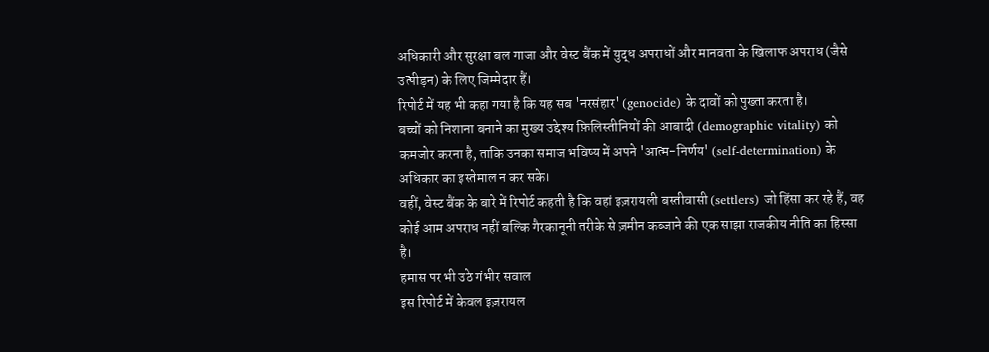अधिकारी और सुरक्षा बल गाजा और वेस्ट बैंक में युद्ध अपराधों और मानवता के खिलाफ अपराध (जैसे उत्पीड़न) के लिए जिम्मेदार हैं।
रिपोर्ट में यह भी कहा गया है कि यह सब 'नरसंहार' (genocide) के दावों को पुख्ता करता है।
बच्चों को निशाना बनाने का मुख्य उद्देश्य फ़िलिस्तीनियों की आबादी (demographic vitality) को कमजोर करना है, ताकि उनका समाज भविष्य में अपने 'आत्म-निर्णय' (self-determination) के अधिकार का इस्तेमाल न कर सके।
वहीं, वेस्ट बैंक के बारे में रिपोर्ट कहती है कि वहां इज़रायली बस्तीवासी (settlers) जो हिंसा कर रहे हैं, वह कोई आम अपराध नहीं बल्कि गैरकानूनी तरीके से ज़मीन कब्जाने की एक साझा राजकीय नीति का हिस्सा है।
हमास पर भी उठे गंभीर सवाल
इस रिपोर्ट में केवल इज़रायल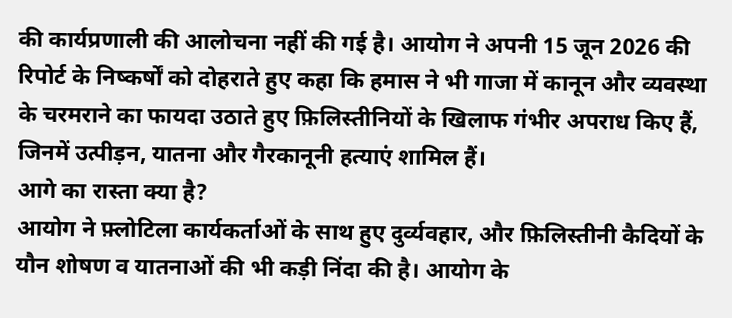की कार्यप्रणाली की आलोचना नहीं की गई है। आयोग ने अपनी 15 जून 2026 की रिपोर्ट के निष्कर्षों को दोहराते हुए कहा कि हमास ने भी गाजा में कानून और व्यवस्था के चरमराने का फायदा उठाते हुए फ़िलिस्तीनियों के खिलाफ गंभीर अपराध किए हैं, जिनमें उत्पीड़न, यातना और गैरकानूनी हत्याएं शामिल हैं।
आगे का रास्ता क्या है?
आयोग ने फ़्लोटिला कार्यकर्ताओं के साथ हुए दुर्व्यवहार, और फ़िलिस्तीनी कैदियों के यौन शोषण व यातनाओं की भी कड़ी निंदा की है। आयोग के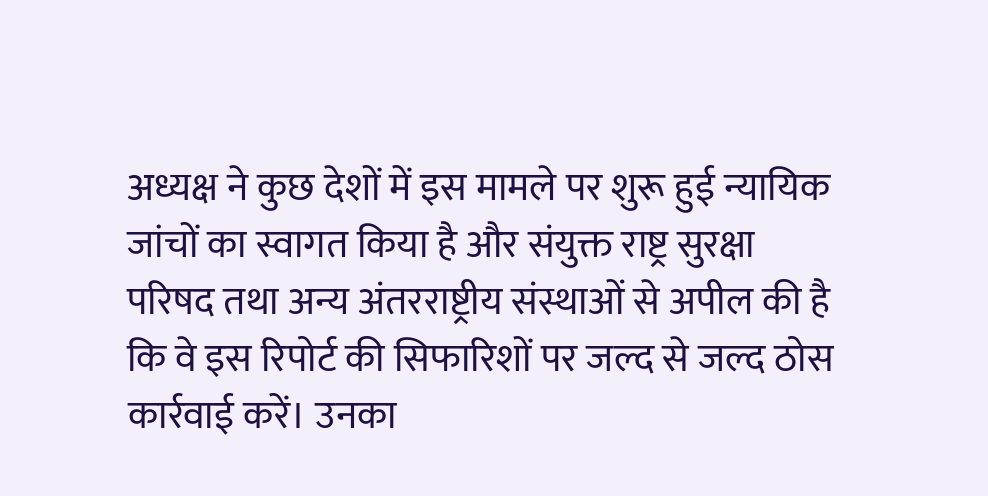अध्यक्ष ने कुछ देशों में इस मामले पर शुरू हुई न्यायिक जांचों का स्वागत किया है और संयुक्त राष्ट्र सुरक्षा परिषद तथा अन्य अंतरराष्ट्रीय संस्थाओं से अपील की है कि वे इस रिपोर्ट की सिफारिशों पर जल्द से जल्द ठोस कार्रवाई करें। उनका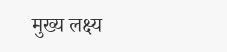मुख्य लक्ष्य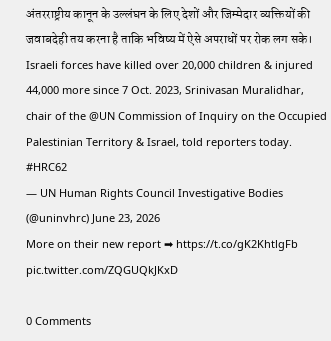अंतरराष्ट्रीय कानून के उल्लंघन के लिए देशों और जिम्मेदार व्यक्तियों की जवाबदेही तय करना है ताकि भविष्य में ऐसे अपराधों पर रोक लग सके।
Israeli forces have killed over 20,000 children & injured 44,000 more since 7 Oct. 2023, Srinivasan Muralidhar, chair of the @UN Commission of Inquiry on the Occupied Palestinian Territory & Israel, told reporters today. #HRC62
— UN Human Rights Council Investigative Bodies (@uninvhrc) June 23, 2026
More on their new report ➡ https://t.co/gK2KhtlgFb pic.twitter.com/ZQGUQkJKxD

0 Comments